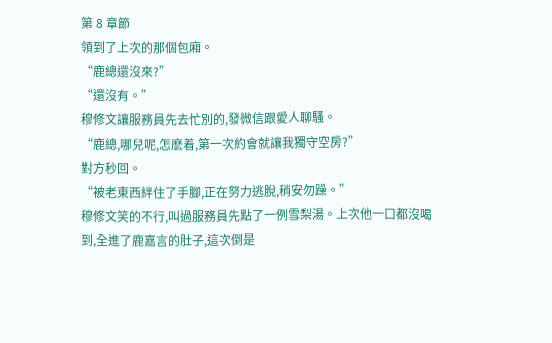第 8 章節
領到了上次的那個包廂。
“鹿總還沒來?”
“還沒有。”
穆修文讓服務員先去忙別的,發微信跟愛人聊騷。
“鹿總,哪兒呢,怎麽着,第一次約會就讓我獨守空房?”
對方秒回。
“被老東西絆住了手腳,正在努力逃脫,稍安勿躁。”
穆修文笑的不行,叫過服務員先點了一例雪梨湯。上次他一口都沒喝到,全進了鹿嘉言的肚子,這次倒是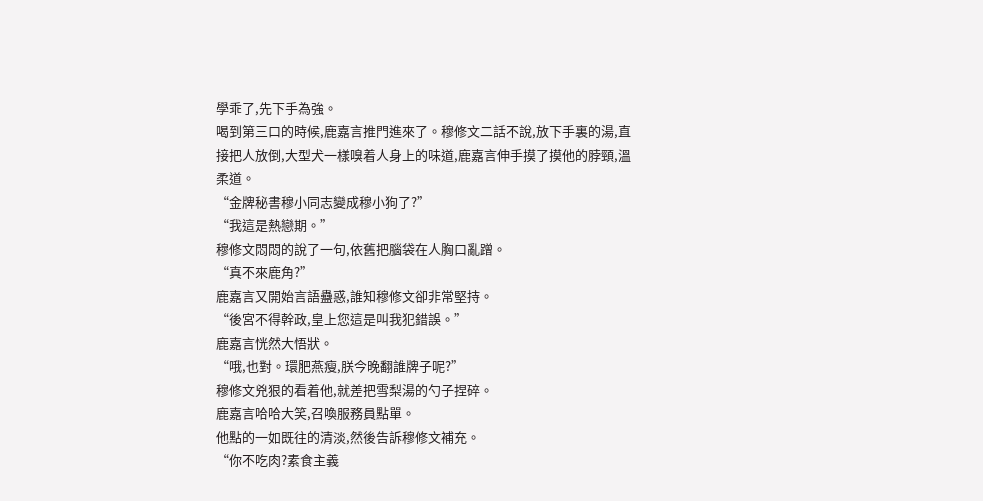學乖了,先下手為強。
喝到第三口的時候,鹿嘉言推門進來了。穆修文二話不說,放下手裏的湯,直接把人放倒,大型犬一樣嗅着人身上的味道,鹿嘉言伸手摸了摸他的脖頸,溫柔道。
“金牌秘書穆小同志變成穆小狗了?”
“我這是熱戀期。”
穆修文悶悶的說了一句,依舊把腦袋在人胸口亂蹭。
“真不來鹿角?”
鹿嘉言又開始言語蠱惑,誰知穆修文卻非常堅持。
“後宮不得幹政,皇上您這是叫我犯錯誤。”
鹿嘉言恍然大悟狀。
“哦,也對。環肥燕瘦,朕今晚翻誰牌子呢?”
穆修文兇狠的看着他,就差把雪梨湯的勺子捏碎。
鹿嘉言哈哈大笑,召喚服務員點單。
他點的一如既往的清淡,然後告訴穆修文補充。
“你不吃肉?素食主義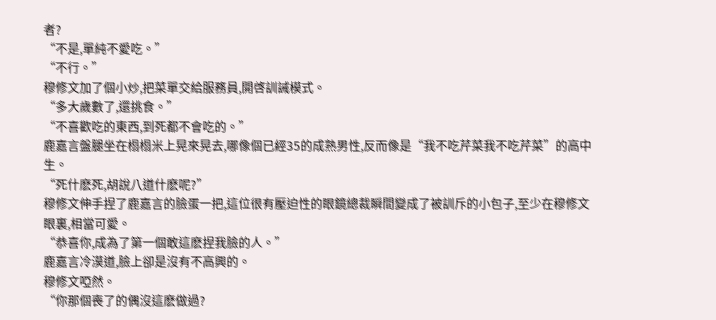者?
“不是,單純不愛吃。”
“不行。”
穆修文加了個小炒,把菜單交給服務員,開啓訓誡模式。
“多大歲數了,還挑食。”
“不喜歡吃的東西,到死都不會吃的。”
鹿嘉言盤腿坐在榻榻米上晃來晃去,哪像個已經35的成熟男性,反而像是“我不吃芹菜我不吃芹菜”的高中生。
“死什麽死,胡說八道什麽呢?”
穆修文伸手捏了鹿嘉言的臉蛋一把,這位很有壓迫性的眼鏡總裁瞬間變成了被訓斥的小包子,至少在穆修文眼裏,相當可愛。
“恭喜你,成為了第一個敢這麽捏我臉的人。”
鹿嘉言冷漠道,臉上卻是沒有不高興的。
穆修文啞然。
“你那個喪了的偶沒這麽做過?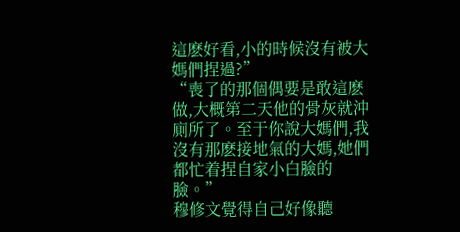這麽好看,小的時候沒有被大媽們捏過?”
“喪了的那個偶要是敢這麽做,大概第二天他的骨灰就沖廁所了。至于你說大媽們,我沒有那麽接地氣的大媽,她們都忙着捏自家小白臉的臉。”
穆修文覺得自己好像聽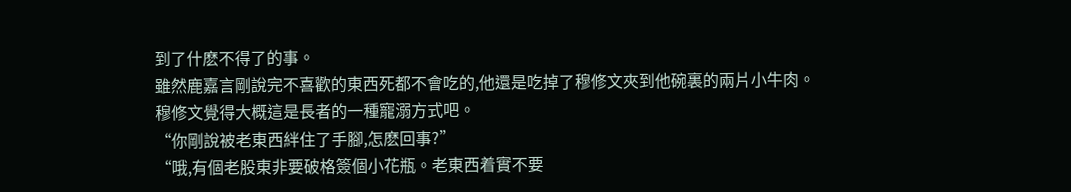到了什麽不得了的事。
雖然鹿嘉言剛說完不喜歡的東西死都不會吃的,他還是吃掉了穆修文夾到他碗裏的兩片小牛肉。
穆修文覺得大概這是長者的一種寵溺方式吧。
“你剛說被老東西絆住了手腳,怎麽回事?”
“哦,有個老股東非要破格簽個小花瓶。老東西着實不要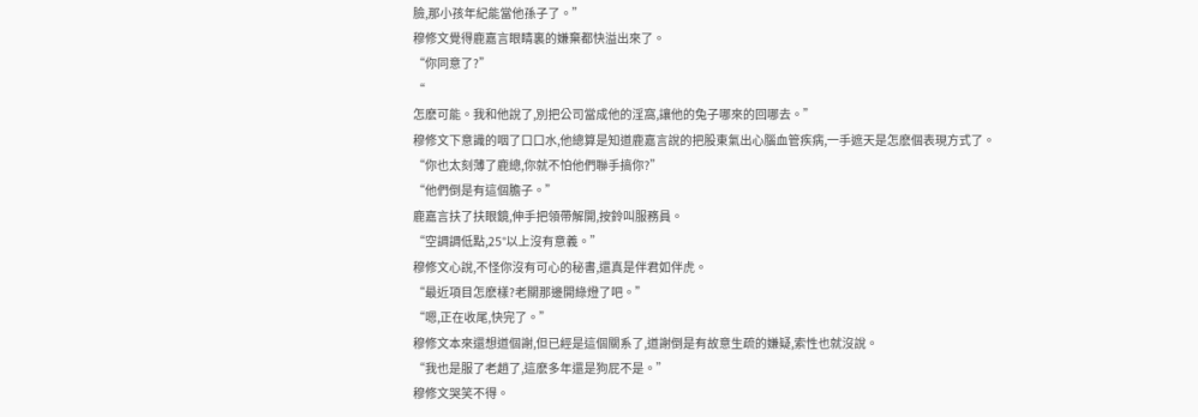臉,那小孩年紀能當他孫子了。”
穆修文覺得鹿嘉言眼睛裏的嫌棄都快溢出來了。
“你同意了?”
“
怎麽可能。我和他說了,別把公司當成他的淫窩,讓他的兔子哪來的回哪去。”
穆修文下意識的咽了口口水,他總算是知道鹿嘉言說的把股東氣出心腦血管疾病,一手遮天是怎麽個表現方式了。
“你也太刻薄了鹿總,你就不怕他們聯手搞你?”
“他們倒是有這個膽子。”
鹿嘉言扶了扶眼鏡,伸手把領帶解開,按鈴叫服務員。
“空調調低點,25°以上沒有意義。”
穆修文心說,不怪你沒有可心的秘書,還真是伴君如伴虎。
“最近項目怎麽樣?老關那邊開綠燈了吧。”
“嗯,正在收尾,快完了。”
穆修文本來還想道個謝,但已經是這個關系了,道謝倒是有故意生疏的嫌疑,索性也就沒說。
“我也是服了老趙了,這麽多年還是狗屁不是。”
穆修文哭笑不得。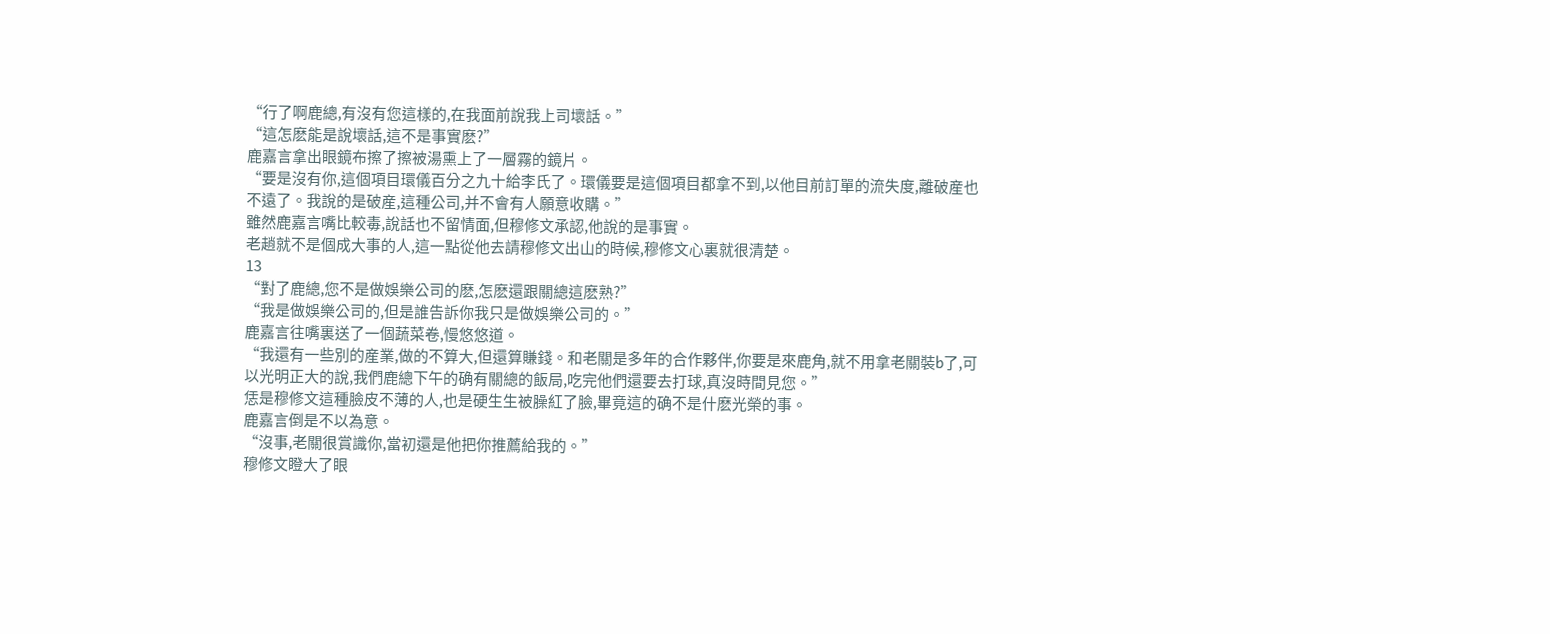“行了啊鹿總,有沒有您這樣的,在我面前說我上司壞話。”
“這怎麽能是說壞話,這不是事實麽?”
鹿嘉言拿出眼鏡布擦了擦被湯熏上了一層霧的鏡片。
“要是沒有你,這個項目環儀百分之九十給李氏了。環儀要是這個項目都拿不到,以他目前訂單的流失度,離破産也不遠了。我說的是破産,這種公司,并不會有人願意收購。”
雖然鹿嘉言嘴比較毒,說話也不留情面,但穆修文承認,他說的是事實。
老趙就不是個成大事的人,這一點從他去請穆修文出山的時候,穆修文心裏就很清楚。
13
“對了鹿總,您不是做娛樂公司的麽,怎麽還跟關總這麽熟?”
“我是做娛樂公司的,但是誰告訴你我只是做娛樂公司的。”
鹿嘉言往嘴裏送了一個蔬菜卷,慢悠悠道。
“我還有一些別的産業,做的不算大,但還算賺錢。和老關是多年的合作夥伴,你要是來鹿角,就不用拿老關裝b了,可以光明正大的說,我們鹿總下午的确有關總的飯局,吃完他們還要去打球,真沒時間見您。”
恁是穆修文這種臉皮不薄的人,也是硬生生被臊紅了臉,畢竟這的确不是什麽光榮的事。
鹿嘉言倒是不以為意。
“沒事,老關很賞識你,當初還是他把你推薦給我的。”
穆修文瞪大了眼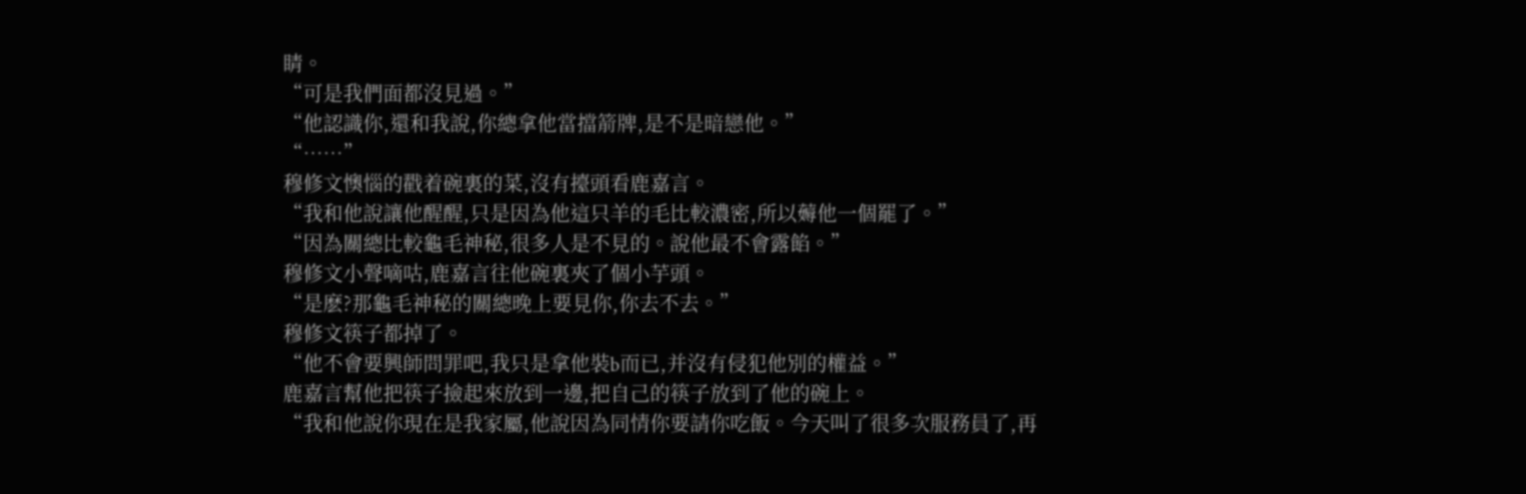睛。
“可是我們面都沒見過。”
“他認識你,還和我說,你總拿他當擋箭牌,是不是暗戀他。”
“……”
穆修文懊惱的戳着碗裏的菜,沒有擡頭看鹿嘉言。
“我和他說讓他醒醒,只是因為他這只羊的毛比較濃密,所以薅他一個罷了。”
“因為關總比較龜毛神秘,很多人是不見的。說他最不會露餡。”
穆修文小聲嘀咕,鹿嘉言往他碗裏夾了個小芋頭。
“是麽?那龜毛神秘的關總晚上要見你,你去不去。”
穆修文筷子都掉了。
“他不會要興師問罪吧,我只是拿他裝b而已,并沒有侵犯他別的權益。”
鹿嘉言幫他把筷子撿起來放到一邊,把自己的筷子放到了他的碗上。
“我和他說你現在是我家屬,他說因為同情你要請你吃飯。今天叫了很多次服務員了,再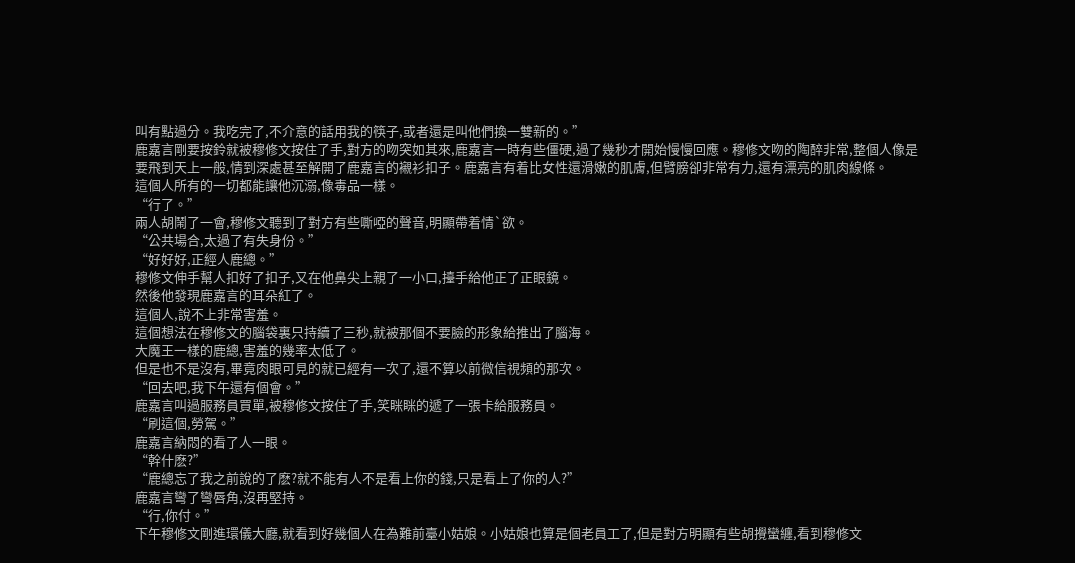叫有點過分。我吃完了,不介意的話用我的筷子,或者還是叫他們換一雙新的。”
鹿嘉言剛要按鈴就被穆修文按住了手,對方的吻突如其來,鹿嘉言一時有些僵硬,過了幾秒才開始慢慢回應。穆修文吻的陶醉非常,整個人像是要飛到天上一般,情到深處甚至解開了鹿嘉言的襯衫扣子。鹿嘉言有着比女性還滑嫩的肌膚,但臂膀卻非常有力,還有漂亮的肌肉線條。
這個人所有的一切都能讓他沉溺,像毒品一樣。
“行了。”
兩人胡鬧了一會,穆修文聽到了對方有些嘶啞的聲音,明顯帶着情`欲。
“公共場合,太過了有失身份。”
“好好好,正經人鹿總。”
穆修文伸手幫人扣好了扣子,又在他鼻尖上親了一小口,擡手給他正了正眼鏡。
然後他發現鹿嘉言的耳朵紅了。
這個人,說不上非常害羞。
這個想法在穆修文的腦袋裏只持續了三秒,就被那個不要臉的形象給推出了腦海。
大魔王一樣的鹿總,害羞的幾率太低了。
但是也不是沒有,畢竟肉眼可見的就已經有一次了,還不算以前微信視頻的那次。
“回去吧,我下午還有個會。”
鹿嘉言叫過服務員買單,被穆修文按住了手,笑眯眯的遞了一張卡給服務員。
“刷這個,勞駕。”
鹿嘉言納悶的看了人一眼。
“幹什麽?”
“鹿總忘了我之前說的了麽?就不能有人不是看上你的錢,只是看上了你的人?”
鹿嘉言彎了彎唇角,沒再堅持。
“行,你付。”
下午穆修文剛進環儀大廳,就看到好幾個人在為難前臺小姑娘。小姑娘也算是個老員工了,但是對方明顯有些胡攪蠻纏,看到穆修文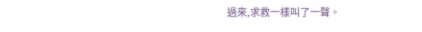過來,求救一樣叫了一聲。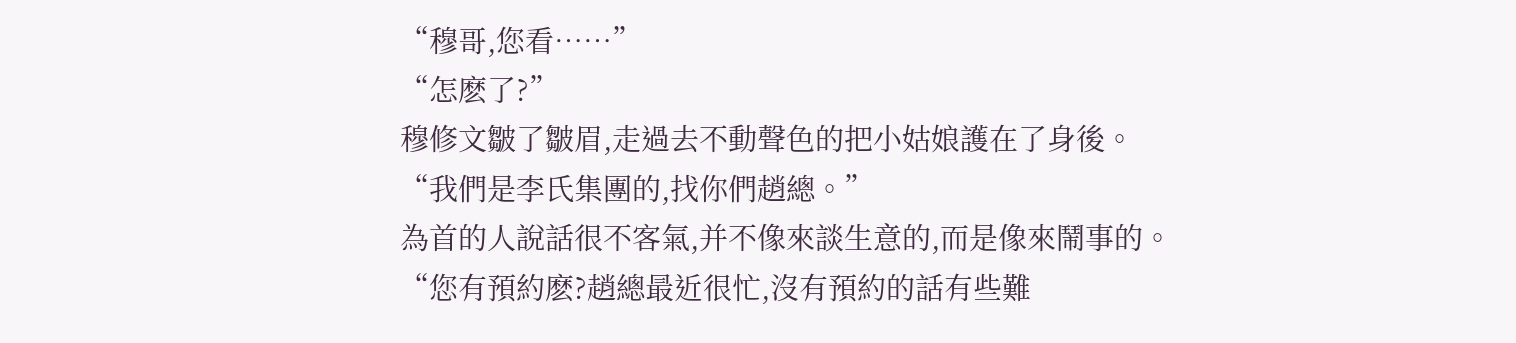“穆哥,您看……”
“怎麽了?”
穆修文皺了皺眉,走過去不動聲色的把小姑娘護在了身後。
“我們是李氏集團的,找你們趙總。”
為首的人說話很不客氣,并不像來談生意的,而是像來鬧事的。
“您有預約麽?趙總最近很忙,沒有預約的話有些難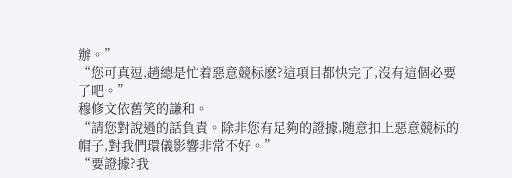辦。”
“您可真逗,趙總是忙着惡意競标麽?這項目都快完了,沒有這個必要了吧。”
穆修文依舊笑的謙和。
“請您對說過的話負責。除非您有足夠的證據,随意扣上惡意競标的帽子,對我們環儀影響非常不好。”
“要證據?我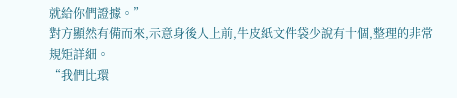就給你們證據。”
對方顯然有備而來,示意身後人上前,牛皮紙文件袋少說有十個,整理的非常規矩詳細。
“我們比環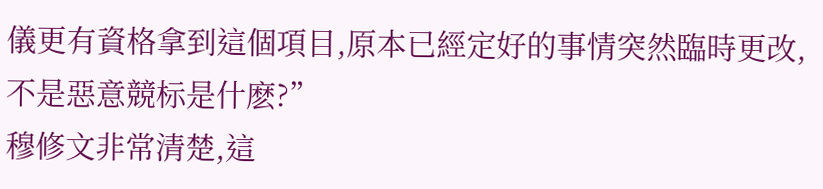儀更有資格拿到這個項目,原本已經定好的事情突然臨時更改,不是惡意競标是什麽?”
穆修文非常清楚,這